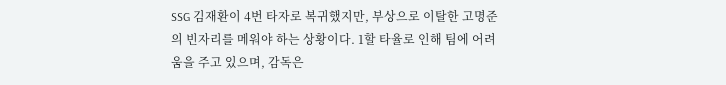SSG 김재환이 4번 타자로 복귀했지만, 부상으로 이탈한 고명준의 빈자리를 메워야 하는 상황이다. 1할 타율로 인해 팀에 어려움을 주고 있으며, 감독은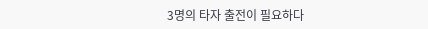3명의 타자 출전이 필요하다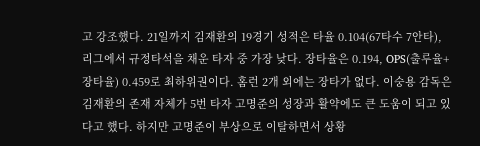고 강조했다. 21일까지 김재환의 19경기 성적은 타율 0.104(67타수 7안타), 리그에서 규정타석을 채운 타자 중 가장 낮다. 장타율은 0.194, OPS(출루율+장타율) 0.459로 최하위권이다. 홈런 2개 외에는 장타가 없다. 이숭용 감독은 김재환의 존재 자체가 5번 타자 고명준의 성장과 활약에도 큰 도움이 되고 있다고 했다. 하지만 고명준이 부상으로 이탈하면서 상황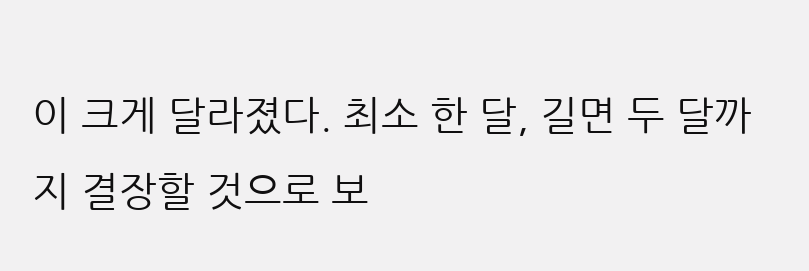이 크게 달라졌다. 최소 한 달, 길면 두 달까지 결장할 것으로 보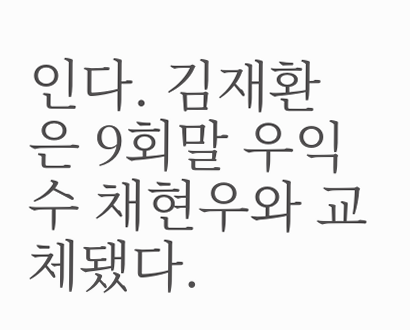인다. 김재환은 9회말 우익수 채현우와 교체됐다.